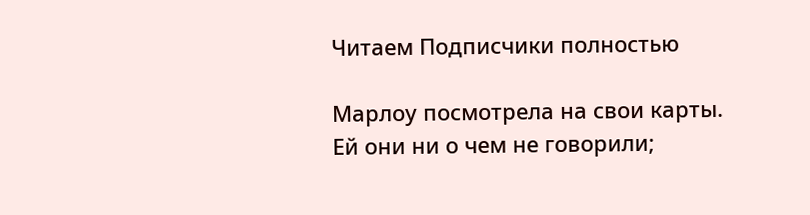Читаем Подписчики полностью

Марлоу посмотрела на свои карты. Ей они ни о чем не говорили;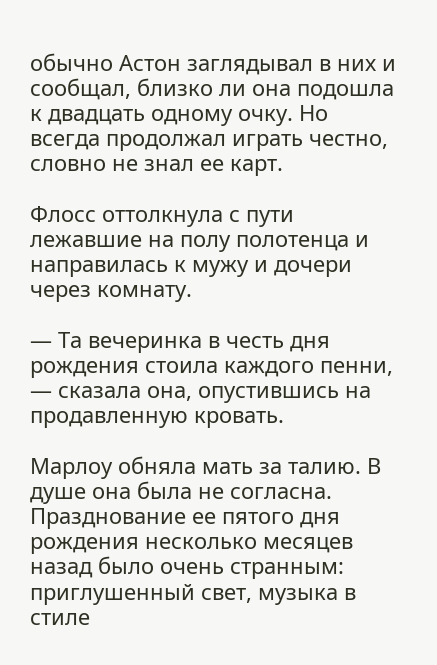обычно Астон заглядывал в них и сообщал, близко ли она подошла к двадцать одному очку. Но всегда продолжал играть честно, словно не знал ее карт.

Флосс оттолкнула с пути лежавшие на полу полотенца и направилась к мужу и дочери через комнату.

— Та вечеринка в честь дня рождения стоила каждого пенни, — сказала она, опустившись на продавленную кровать.

Марлоу обняла мать за талию. В душе она была не согласна. Празднование ее пятого дня рождения несколько месяцев назад было очень странным: приглушенный свет, музыка в стиле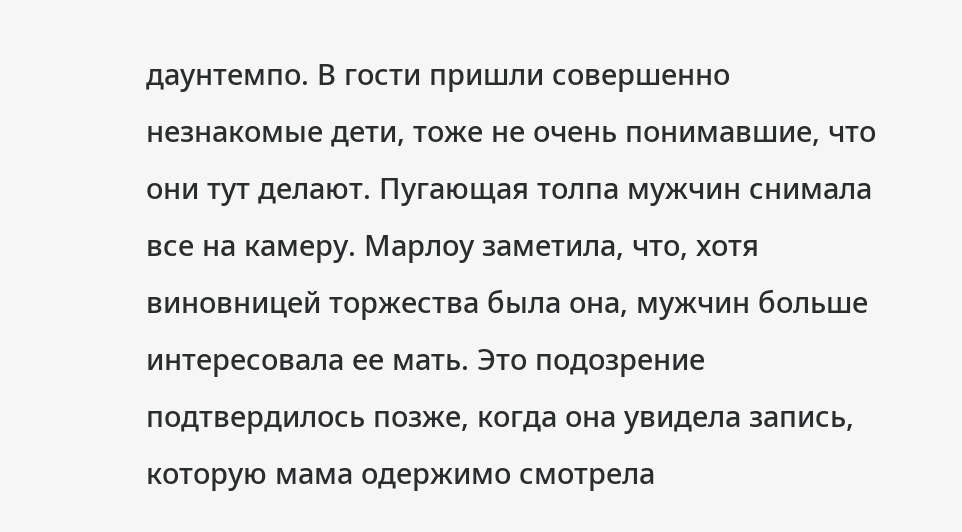даунтемпо. В гости пришли совершенно незнакомые дети, тоже не очень понимавшие, что они тут делают. Пугающая толпа мужчин снимала все на камеру. Марлоу заметила, что, хотя виновницей торжества была она, мужчин больше интересовала ее мать. Это подозрение подтвердилось позже, когда она увидела запись, которую мама одержимо смотрела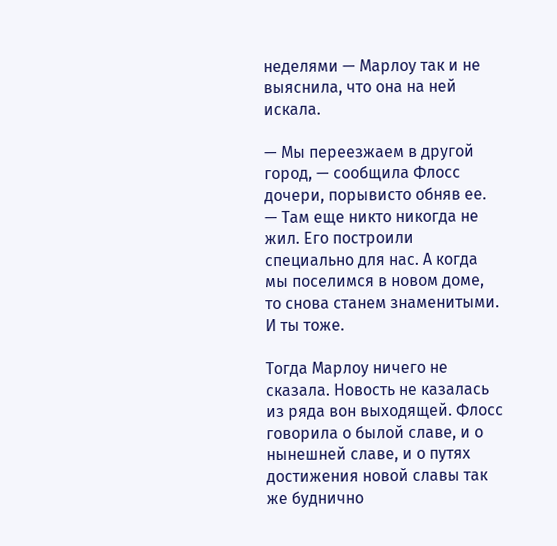неделями — Марлоу так и не выяснила, что она на ней искала.

— Мы переезжаем в другой город, — сообщила Флосс дочери, порывисто обняв ее. — Там еще никто никогда не жил. Его построили специально для нас. А когда мы поселимся в новом доме, то снова станем знаменитыми. И ты тоже.

Тогда Марлоу ничего не сказала. Новость не казалась из ряда вон выходящей. Флосс говорила о былой славе, и о нынешней славе, и о путях достижения новой славы так же буднично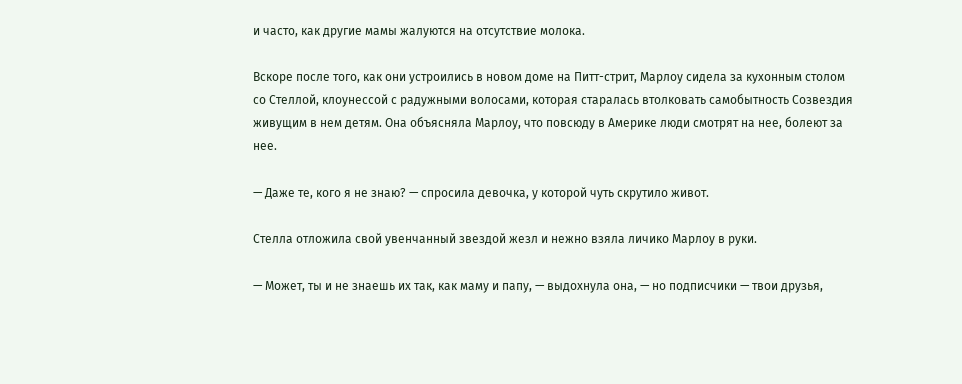и часто, как другие мамы жалуются на отсутствие молока.

Вскоре после того, как они устроились в новом доме на Питт-стрит, Марлоу сидела за кухонным столом со Стеллой, клоунессой с радужными волосами, которая старалась втолковать самобытность Созвездия живущим в нем детям. Она объясняла Марлоу, что повсюду в Америке люди смотрят на нее, болеют за нее.

— Даже те, кого я не знаю? — спросила девочка, у которой чуть скрутило живот.

Стелла отложила свой увенчанный звездой жезл и нежно взяла личико Марлоу в руки.

— Может, ты и не знаешь их так, как маму и папу, — выдохнула она, — но подписчики — твои друзья,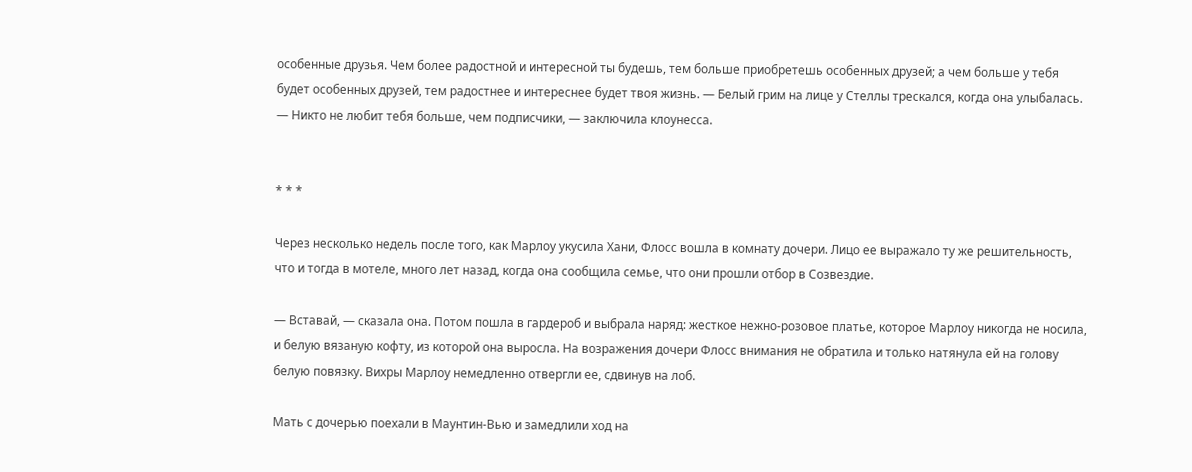особенные друзья. Чем более радостной и интересной ты будешь, тем больше приобретешь особенных друзей; а чем больше у тебя будет особенных друзей, тем радостнее и интереснее будет твоя жизнь. — Белый грим на лице у Стеллы трескался, когда она улыбалась. — Никто не любит тебя больше, чем подписчики, — заключила клоунесса.


* * *

Через несколько недель после того, как Марлоу укусила Хани, Флосс вошла в комнату дочери. Лицо ее выражало ту же решительность, что и тогда в мотеле, много лет назад, когда она сообщила семье, что они прошли отбор в Созвездие.

— Вставай, — сказала она. Потом пошла в гардероб и выбрала наряд: жесткое нежно-розовое платье, которое Марлоу никогда не носила, и белую вязаную кофту, из которой она выросла. На возражения дочери Флосс внимания не обратила и только натянула ей на голову белую повязку. Вихры Марлоу немедленно отвергли ее, сдвинув на лоб.

Мать с дочерью поехали в Маунтин-Вью и замедлили ход на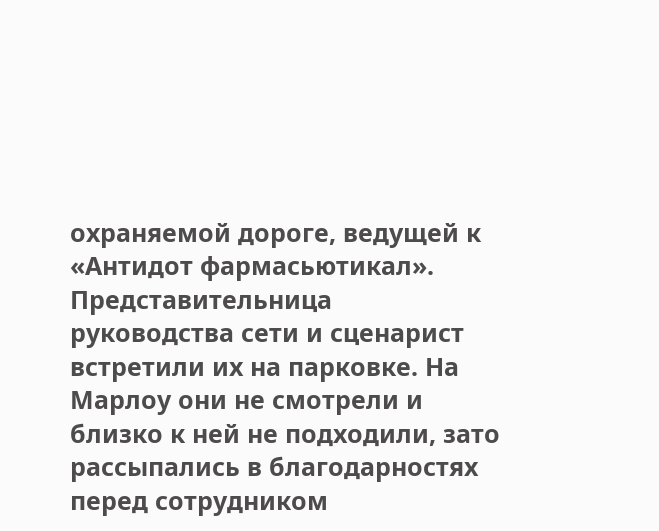охраняемой дороге, ведущей к «Антидот фармасьютикал». Представительница руководства сети и сценарист встретили их на парковке. На Марлоу они не смотрели и близко к ней не подходили, зато рассыпались в благодарностях перед сотрудником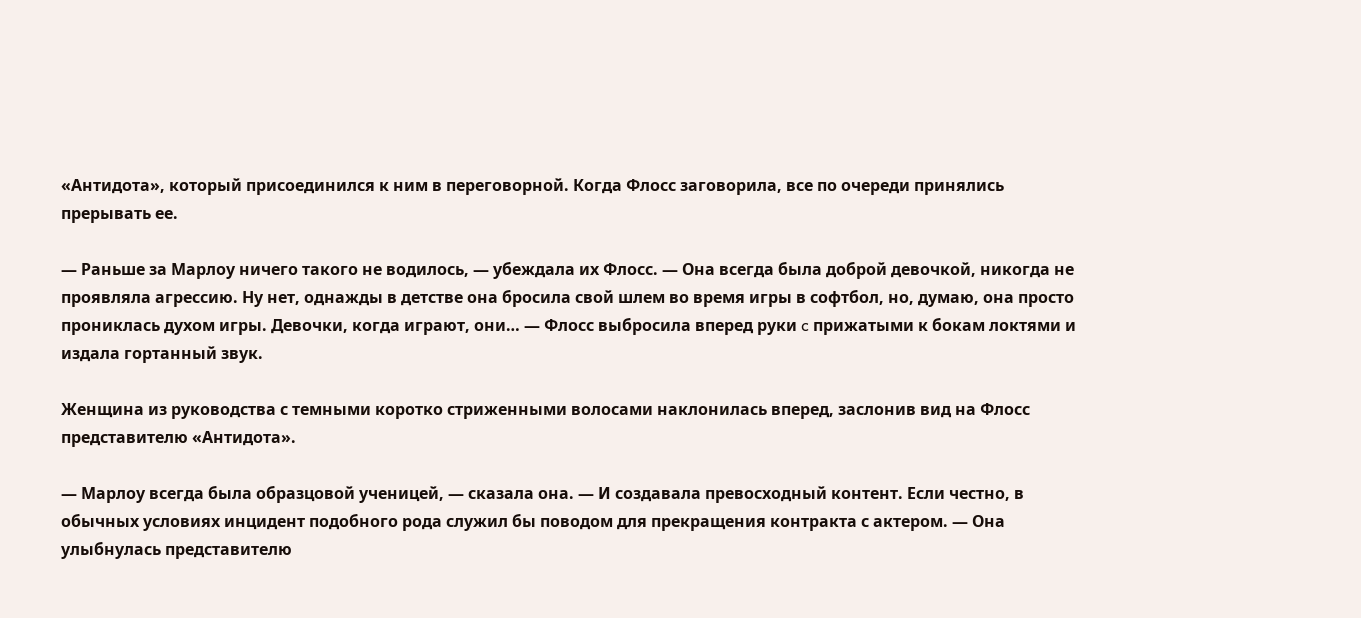«Антидота», который присоединился к ним в переговорной. Когда Флосс заговорила, все по очереди принялись прерывать ее.

— Раньше за Марлоу ничего такого не водилось, — убеждала их Флосс. — Она всегда была доброй девочкой, никогда не проявляла агрессию. Ну нет, однажды в детстве она бросила свой шлем во время игры в софтбол, но, думаю, она просто прониклась духом игры. Девочки, когда играют, они… — Флосс выбросила вперед руки c прижатыми к бокам локтями и издала гортанный звук.

Женщина из руководства с темными коротко стриженными волосами наклонилась вперед, заслонив вид на Флосс представителю «Антидота».

— Марлоу всегда была образцовой ученицей, — сказала она. — И создавала превосходный контент. Если честно, в обычных условиях инцидент подобного рода служил бы поводом для прекращения контракта с актером. — Она улыбнулась представителю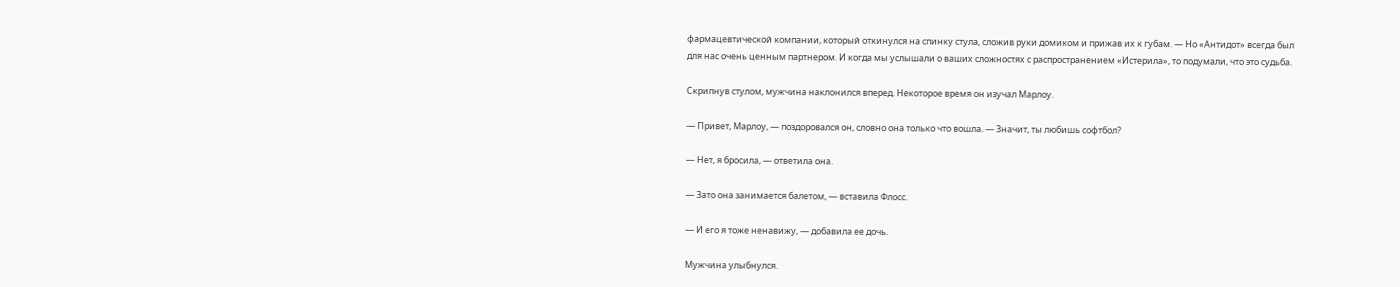фармацевтической компании, который откинулся на спинку стула, сложив руки домиком и прижав их к губам. — Но «Антидот» всегда был для нас очень ценным партнером. И когда мы услышали о ваших сложностях с распространением «Истерила», то подумали, что это судьба.

Скрипнув стулом, мужчина наклонился вперед. Некоторое время он изучал Марлоу.

— Привет, Марлоу, — поздоровался он, словно она только что вошла. — Значит, ты любишь софтбол?

— Нет, я бросила, — ответила она.

— Зато она занимается балетом, — вставила Флосс.

— И его я тоже ненавижу, — добавила ее дочь.

Мужчина улыбнулся.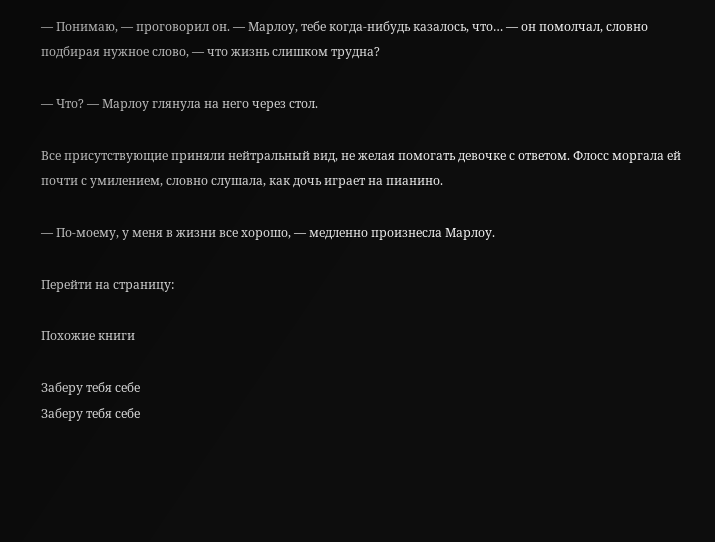— Понимаю, — проговорил он. — Марлоу, тебе когда-нибудь казалось, что… — он помолчал, словно подбирая нужное слово, — что жизнь слишком трудна?

— Что? — Марлоу глянула на него через стол.

Все присутствующие приняли нейтральный вид, не желая помогать девочке с ответом. Флосс моргала ей почти с умилением, словно слушала, как дочь играет на пианино.

— По-моему, у меня в жизни все хорошо, — медленно произнесла Марлоу.

Перейти на страницу:

Похожие книги

Заберу тебя себе
Заберу тебя себе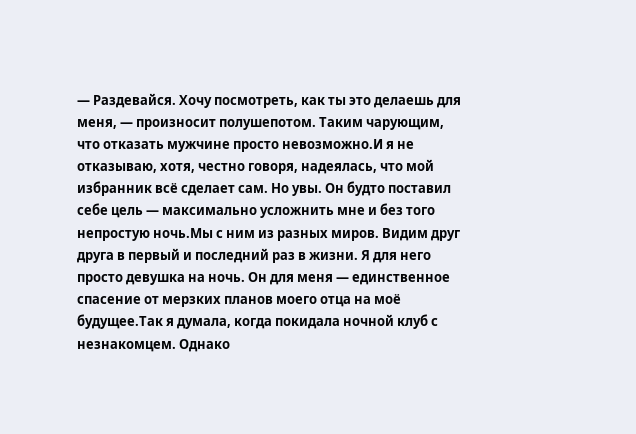— Раздевайся. Хочу посмотреть, как ты это делаешь для меня, — произносит полушепотом. Таким чарующим, что отказать мужчине просто невозможно.И я не отказываю, хотя, честно говоря, надеялась, что мой избранник всё сделает сам. Но увы. Он будто поставил себе цель — максимально усложнить мне и без того непростую ночь.Мы с ним из разных миров. Видим друг друга в первый и последний раз в жизни. Я для него просто девушка на ночь. Он для меня — единственное спасение от мерзких планов моего отца на моё будущее.Так я думала, когда покидала ночной клуб с незнакомцем. Однако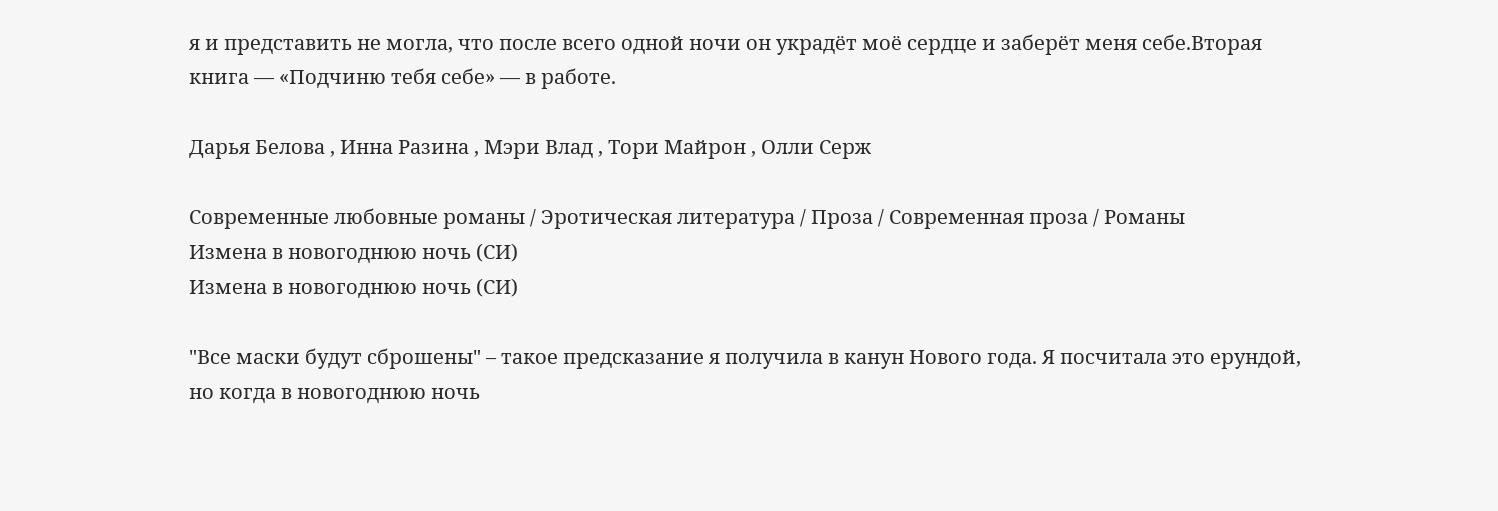я и представить не могла, что после всего одной ночи он украдёт моё сердце и заберёт меня себе.Вторая книга — «Подчиню тебя себе» — в работе.

Дарья Белова , Инна Разина , Мэри Влад , Тори Майрон , Олли Серж

Современные любовные романы / Эротическая литература / Проза / Современная проза / Романы
Измена в новогоднюю ночь (СИ)
Измена в новогоднюю ночь (СИ)

"Все маски будут сброшены" – такое предсказание я получила в канун Нового года. Я посчитала это ерундой, но когда в новогоднюю ночь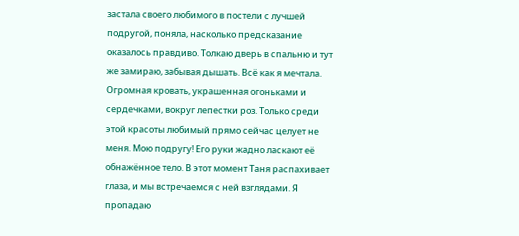застала своего любимого в постели с лучшей подругой, поняла, насколько предсказание оказалось правдиво. Толкаю дверь в спальню и тут же замираю, забывая дышать. Всё как я мечтала. Огромная кровать, украшенная огоньками и сердечками, вокруг лепестки роз. Только среди этой красоты любимый прямо сейчас целует не меня. Мою подругу! Его руки жадно ласкают её обнажённое тело. В этот момент Таня распахивает глаза, и мы встречаемся с ней взглядами. Я пропадаю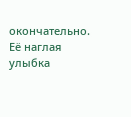окончательно. Её наглая улыбка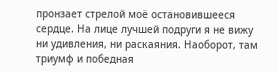пронзает стрелой моё остановившееся сердце. На лице лучшей подруги я не вижу ни удивления, ни раскаяния. Наоборот, там триумф и победная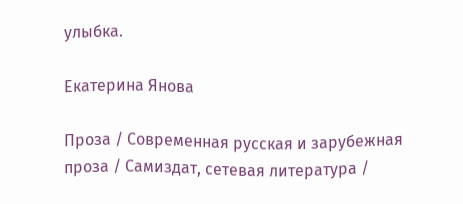улыбка.

Екатерина Янова

Проза / Современная русская и зарубежная проза / Самиздат, сетевая литература /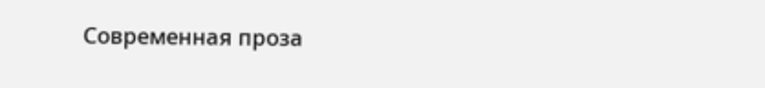Современная проза